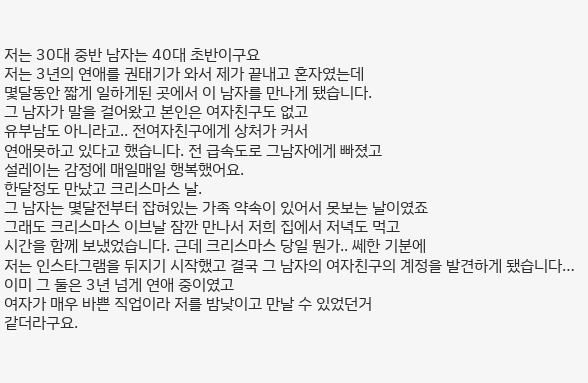저는 30대 중반 남자는 40대 초반이구요
저는 3년의 연애를 권태기가 와서 제가 끝내고 혼자였는데
몇달동안 짧게 일하게된 곳에서 이 남자를 만나게 됐습니다.
그 남자가 말을 걸어왔고 본인은 여자친구도 없고
유부남도 아니라고.. 전여자친구에게 상처가 커서
연애못하고 있다고 했습니다. 전 급속도로 그남자에게 빠졌고
설레이는 감정에 매일매일 행복했어요.
한달정도 만났고 크리스마스 날.
그 남자는 몇달전부터 잡혀있는 가족 약속이 있어서 못보는 날이였죠
그래도 크리스마스 이브날 잠깐 만나서 저희 집에서 저녁도 먹고
시간을 함께 보냈었습니다. 근데 크리스마스 당일 뭔가.. 쎄한 기분에
저는 인스타그램을 뒤지기 시작했고 결국 그 남자의 여자친구의 계정을 발견하게 됐습니다… 이미 그 둘은 3년 넘게 연애 중이였고
여자가 매우 바쁜 직업이라 저를 밤낮이고 만날 수 있었던거
같더라구요.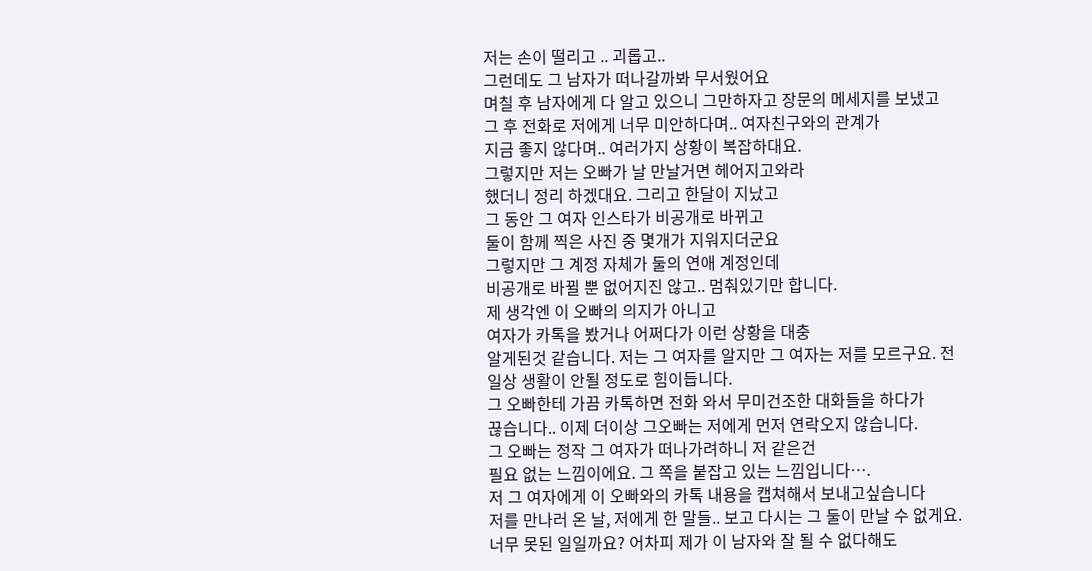저는 손이 떨리고 .. 괴롭고..
그런데도 그 남자가 떠나갈까봐 무서웠어요
며칠 후 남자에게 다 알고 있으니 그만하자고 장문의 메세지를 보냈고
그 후 전화로 저에게 너무 미안하다며.. 여자친구와의 관계가
지금 좋지 않다며.. 여러가지 상황이 복잡하대요.
그렇지만 저는 오빠가 날 만날거면 헤어지고와라
했더니 정리 하겠대요. 그리고 한달이 지났고
그 동안 그 여자 인스타가 비공개로 바뀌고
둘이 함께 찍은 사진 중 몇개가 지워지더군요
그렇지만 그 계정 자체가 둘의 연애 계정인데
비공개로 바뀔 뿐 없어지진 않고.. 멈춰있기만 합니다.
제 생각엔 이 오빠의 의지가 아니고
여자가 카톡을 봤거나 어쩌다가 이런 상황을 대충
알게된것 같습니다. 저는 그 여자를 알지만 그 여자는 저를 모르구요. 전 일상 생활이 안될 정도로 힘이듭니다.
그 오빠한테 가끔 카톡하면 전화 와서 무미건조한 대화들을 하다가
끊습니다.. 이제 더이상 그오빠는 저에게 먼저 연락오지 않습니다.
그 오빠는 정작 그 여자가 떠나가려하니 저 같은건
필요 없는 느낌이에요. 그 쪽을 붙잡고 있는 느낌입니다….
저 그 여자에게 이 오빠와의 카톡 내용을 캡쳐해서 보내고싶습니다
저를 만나러 온 날, 저에게 한 말들.. 보고 다시는 그 둘이 만날 수 없게요. 너무 못된 일일까요? 어차피 제가 이 남자와 잘 될 수 없다해도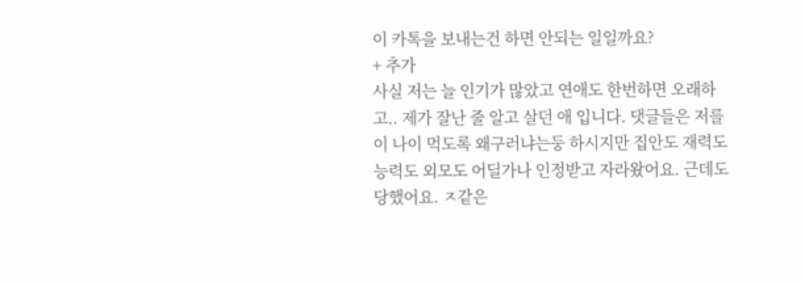이 카톡을 보내는건 하면 안되는 일일까요?
+ 추가
사실 저는 늘 인기가 많았고 연애도 한번하면 오래하고.. 제가 잘난 줄 알고 살던 애 입니다. 댓글들은 저를 이 나이 먹도록 왜구러냐는둥 하시지만 집안도 재력도 능력도 외모도 어딜가나 인정받고 자라왔어요. 근데도 당했어요. ㅈ같은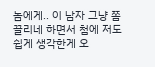놈에게.. 이 남자 그냥 쫌 끌리네 하면서 첨에 저도 쉽게 생각한게 오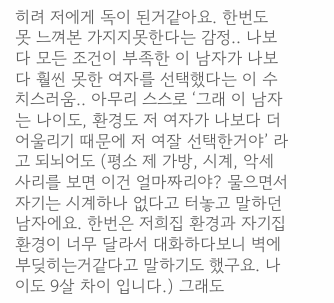히려 저에게 독이 된거같아요. 한번도 못 느껴본 가지지못한다는 감정.. 나보다 모든 조건이 부족한 이 남자가 나보다 훨씬 못한 여자를 선택했다는 이 수치스러움.. 아무리 스스로 ‘그래 이 남자는 나이도, 환경도 저 여자가 나보다 더 어울리기 때문에 저 여잘 선택한거야’ 라고 되뇌어도 (평소 제 가방, 시계, 악세사리를 보면 이건 얼마짜리야? 물으면서 자기는 시계하나 없다고 터놓고 말하던 남자에요. 한번은 저희집 환경과 자기집 환경이 너무 달라서 대화하다보니 벽에 부딪히는거같다고 말하기도 했구요. 나이도 9살 차이 입니다.) 그래도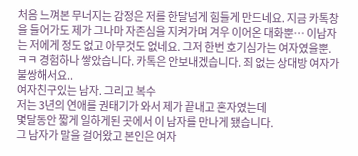처음 느껴본 무너지는 감정은 저를 한달넘게 힘들게 만드네요. 지금 카톡창을 들어가도 제가 그나마 자존심을 지켜가며 겨우 이어온 대화뿐… 이남자는 저에게 정도 없고 아무것도 없네요. 그저 한번 호기심가는 여자였을뿐. ㅋㅋ 경험하나 쌓았습니다. 카톡은 안보내겠습니다. 죄 없는 상대방 여자가 불쌍해서요..
여자친구있는 남자. 그리고 복수
저는 3년의 연애를 권태기가 와서 제가 끝내고 혼자였는데
몇달동안 짧게 일하게된 곳에서 이 남자를 만나게 됐습니다.
그 남자가 말을 걸어왔고 본인은 여자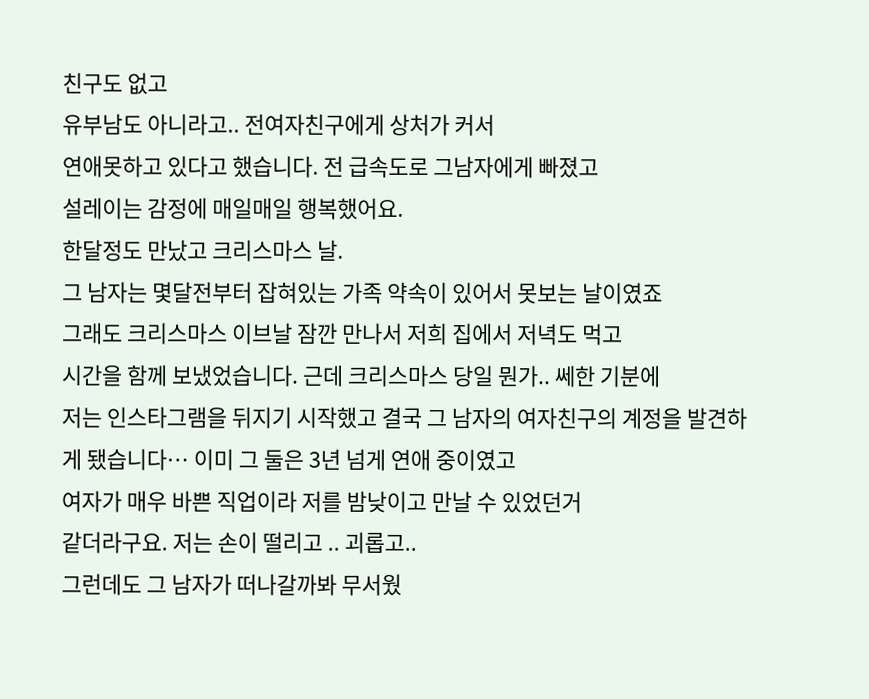친구도 없고
유부남도 아니라고.. 전여자친구에게 상처가 커서
연애못하고 있다고 했습니다. 전 급속도로 그남자에게 빠졌고
설레이는 감정에 매일매일 행복했어요.
한달정도 만났고 크리스마스 날.
그 남자는 몇달전부터 잡혀있는 가족 약속이 있어서 못보는 날이였죠
그래도 크리스마스 이브날 잠깐 만나서 저희 집에서 저녁도 먹고
시간을 함께 보냈었습니다. 근데 크리스마스 당일 뭔가.. 쎄한 기분에
저는 인스타그램을 뒤지기 시작했고 결국 그 남자의 여자친구의 계정을 발견하게 됐습니다… 이미 그 둘은 3년 넘게 연애 중이였고
여자가 매우 바쁜 직업이라 저를 밤낮이고 만날 수 있었던거
같더라구요. 저는 손이 떨리고 .. 괴롭고..
그런데도 그 남자가 떠나갈까봐 무서웠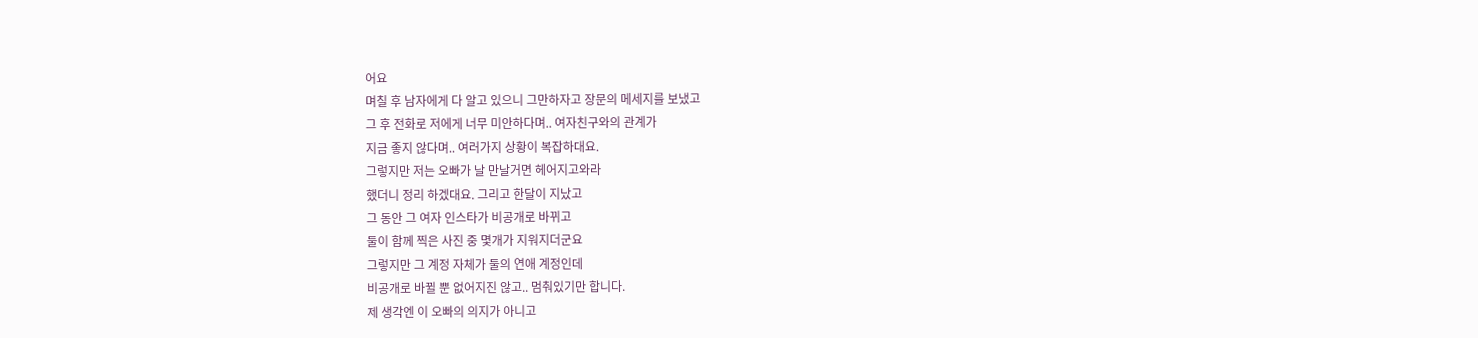어요
며칠 후 남자에게 다 알고 있으니 그만하자고 장문의 메세지를 보냈고
그 후 전화로 저에게 너무 미안하다며.. 여자친구와의 관계가
지금 좋지 않다며.. 여러가지 상황이 복잡하대요.
그렇지만 저는 오빠가 날 만날거면 헤어지고와라
했더니 정리 하겠대요. 그리고 한달이 지났고
그 동안 그 여자 인스타가 비공개로 바뀌고
둘이 함께 찍은 사진 중 몇개가 지워지더군요
그렇지만 그 계정 자체가 둘의 연애 계정인데
비공개로 바뀔 뿐 없어지진 않고.. 멈춰있기만 합니다.
제 생각엔 이 오빠의 의지가 아니고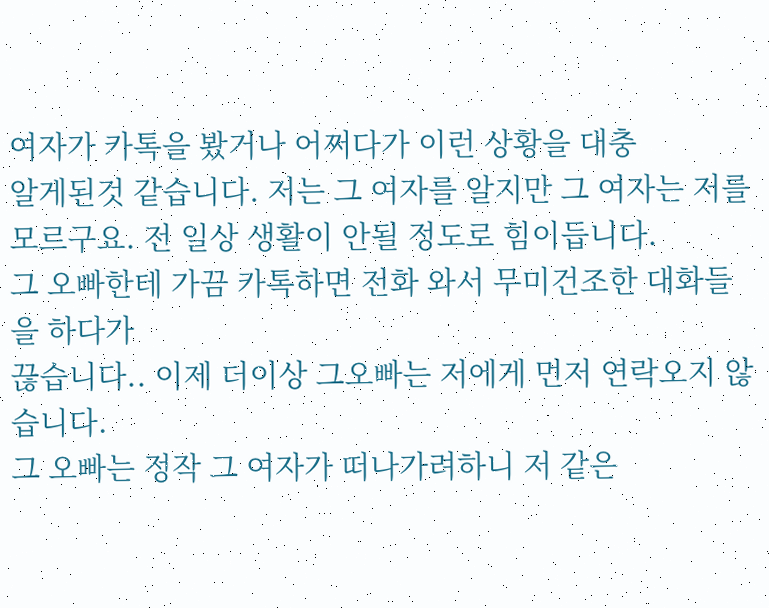여자가 카톡을 봤거나 어쩌다가 이런 상황을 대충
알게된것 같습니다. 저는 그 여자를 알지만 그 여자는 저를 모르구요. 전 일상 생활이 안될 정도로 힘이듭니다.
그 오빠한테 가끔 카톡하면 전화 와서 무미건조한 대화들을 하다가
끊습니다.. 이제 더이상 그오빠는 저에게 먼저 연락오지 않습니다.
그 오빠는 정작 그 여자가 떠나가려하니 저 같은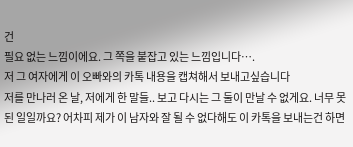건
필요 없는 느낌이에요. 그 쪽을 붙잡고 있는 느낌입니다….
저 그 여자에게 이 오빠와의 카톡 내용을 캡쳐해서 보내고싶습니다
저를 만나러 온 날, 저에게 한 말들.. 보고 다시는 그 둘이 만날 수 없게요. 너무 못된 일일까요? 어차피 제가 이 남자와 잘 될 수 없다해도 이 카톡을 보내는건 하면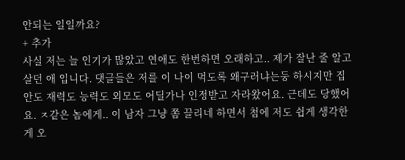안되는 일일까요?
+ 추가
사실 저는 늘 인기가 많았고 연애도 한번하면 오래하고.. 제가 잘난 줄 알고 살던 애 입니다. 댓글들은 저를 이 나이 먹도록 왜구러냐는둥 하시지만 집안도 재력도 능력도 외모도 어딜가나 인정받고 자라왔어요. 근데도 당했어요. ㅈ같은 놈에게.. 이 남자 그냥 쫌 끌리네 하면서 첨에 저도 쉽게 생각한게 오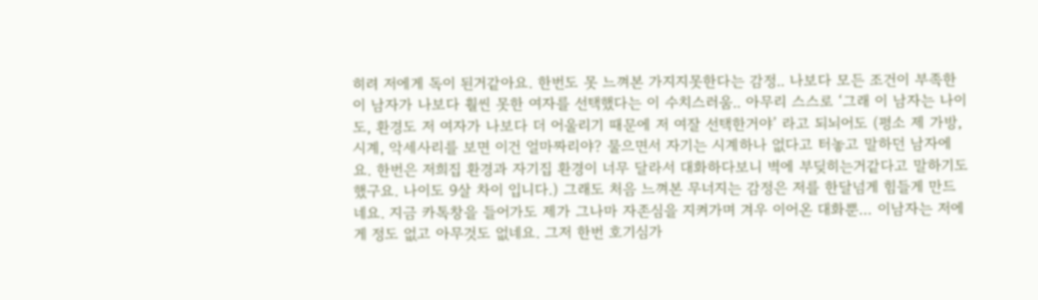히려 저에게 독이 된거같아요. 한번도 못 느껴본 가지지못한다는 감정.. 나보다 모든 조건이 부족한 이 남자가 나보다 훨씬 못한 여자를 선택했다는 이 수치스러움.. 아무리 스스로 ‘그래 이 남자는 나이도, 환경도 저 여자가 나보다 더 어울리기 때문에 저 여잘 선택한거야’ 라고 되뇌어도 (평소 제 가방, 시계, 악세사리를 보면 이건 얼마짜리야? 물으면서 자기는 시계하나 없다고 터놓고 말하던 남자에요. 한번은 저희집 환경과 자기집 환경이 너무 달라서 대화하다보니 벽에 부딪히는거같다고 말하기도 했구요. 나이도 9살 차이 입니다.) 그래도 처음 느껴본 무너지는 감정은 저를 한달넘게 힘들게 만드네요. 지금 카톡창을 들어가도 제가 그나마 자존심을 지켜가며 겨우 이어온 대화뿐… 이남자는 저에게 정도 없고 아무것도 없네요. 그저 한번 호기심가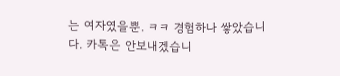는 여자였을뿐. ㅋㅋ 경험하나 쌓았습니다. 카톡은 안보내겠습니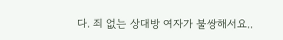다. 죄 없는 상대방 여자가 불쌍해서요..